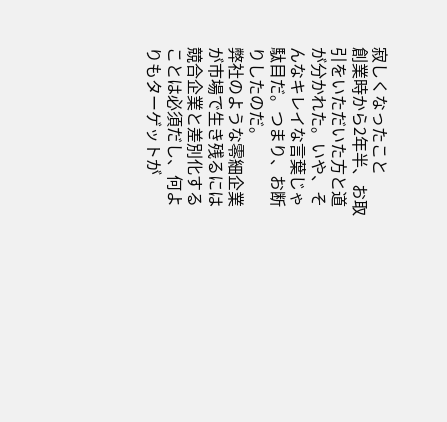寂しくなったこと
創業時から2年半、お取引をいただいた方と道が分かれた。いや、そんなキレイな言葉じゃ駄目だ。つまり、お断りしたのだ。
弊社のような零細企業が市場で生き残るには競合企業と差別化することは必須だし、何よりもターゲットが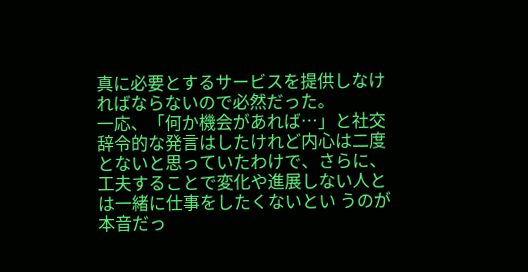真に必要とするサービスを提供しなければならないので必然だった。
一応、「何か機会があれば…」と社交辞令的な発言はしたけれど内心は二度とないと思っていたわけで、さらに、工夫することで変化や進展しない人とは一緒に仕事をしたくないとい うのが本音だっ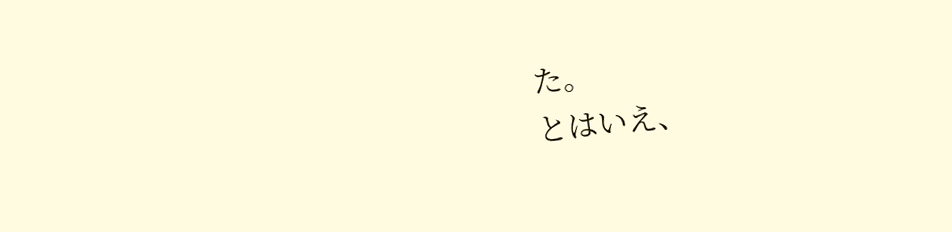た。
とはいえ、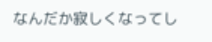なんだか寂しくなってし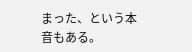まった、という本音もある。